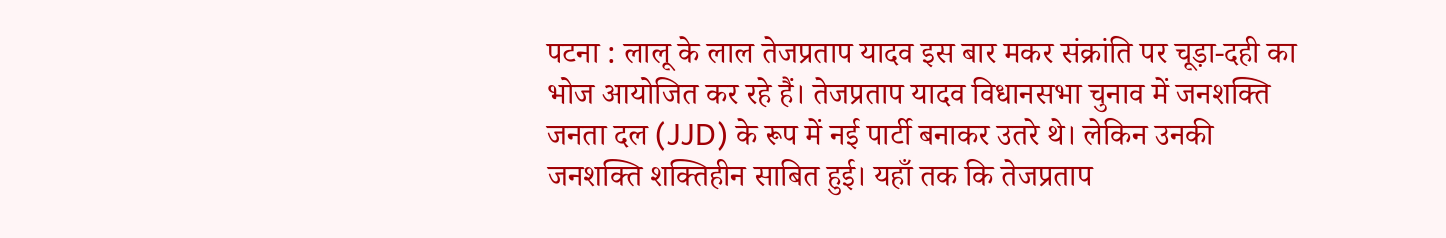पटना : लालू के लाल तेजप्रताप यादव इस बार मकर संक्रांति पर चूड़ा-दही का भोज आयोजित कर रहे हैं। तेजप्रताप यादव विधानसभा चुनाव में जनशक्ति जनता दल (JJD) के रूप में नई पार्टी बनाकर उतरे थे। लेकिन उनकी जनशक्ति शक्तिहीन साबित हुई। यहाँ तक कि तेजप्रताप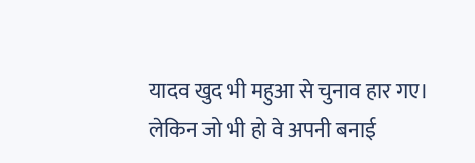यादव खुद भी महुआ से चुनाव हार गए। लेकिन जो भी हो वे अपनी बनाई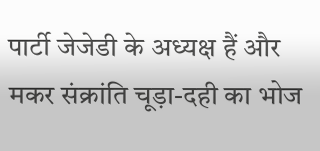पार्टी जेजेडी के अध्यक्ष हैं और मकर संक्रांति चूड़ा-दही का भोज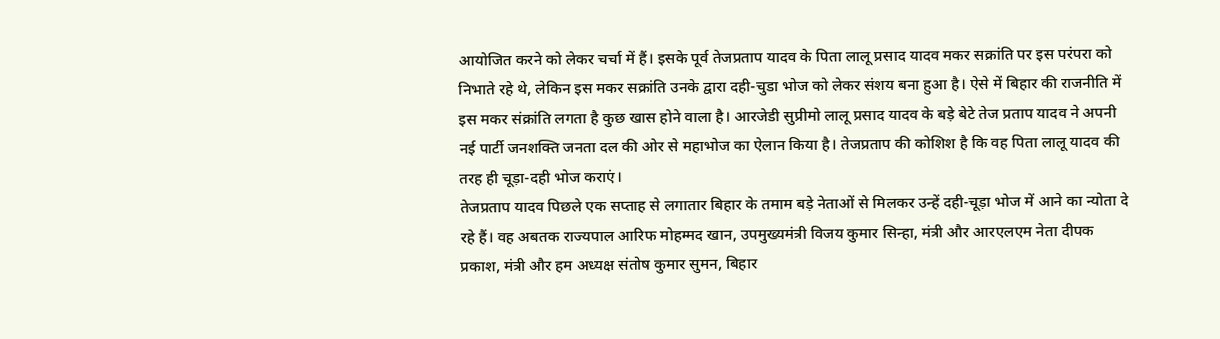आयोजित करने को लेकर चर्चा में हैं। इसके पूर्व तेजप्रताप यादव के पिता लालू प्रसाद यादव मकर सक्रांति पर इस परंपरा को निभाते रहे थे, लेकिन इस मकर सक्रांति उनके द्वारा दही-चुडा भोज को लेकर संशय बना हुआ है। ऐसे में बिहार की राजनीति में इस मकर संक्रांति लगता है कुछ खास होने वाला है। आरजेडी सुप्रीमो लालू प्रसाद यादव के बड़े बेटे तेज प्रताप यादव ने अपनी नई पार्टी जनशक्ति जनता दल की ओर से महाभोज का ऐलान किया है। तेजप्रताप की कोशिश है कि वह पिता लालू यादव की तरह ही चूड़ा-दही भोज कराएं।
तेजप्रताप यादव पिछले एक सप्ताह से लगातार बिहार के तमाम बड़े नेताओं से मिलकर उन्हें दही-चूड़ा भोज में आने का न्योता दे रहे हैं। वह अबतक राज्यपाल आरिफ मोहम्मद खान, उपमुख्यमंत्री विजय कुमार सिन्हा, मंत्री और आरएलएम नेता दीपक प्रकाश, मंत्री और हम अध्यक्ष संतोष कुमार सुमन, बिहार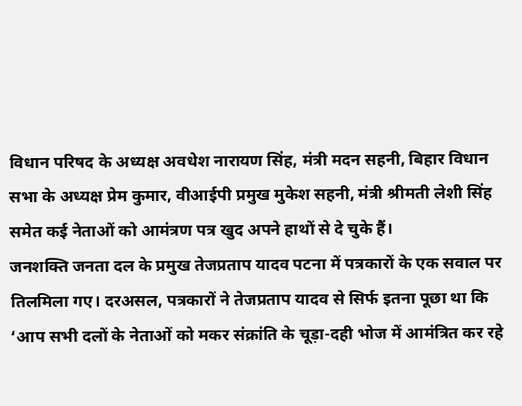विधान परिषद के अध्यक्ष अवधेश नारायण सिंह, मंत्री मदन सहनी, बिहार विधान सभा के अध्यक्ष प्रेम कुमार, वीआईपी प्रमुख मुकेश सहनी, मंत्री श्रीमती लेशी सिंह समेत कई नेताओं को आमंत्रण पत्र खुद अपने हाथों से दे चुके हैं।
जनशक्ति जनता दल के प्रमुख तेजप्रताप यादव पटना में पत्रकारों के एक सवाल पर तिलमिला गए। दरअसल, पत्रकारों ने तेजप्रताप यादव से सिर्फ इतना पूछा था कि ‘आप सभी दलों के नेताओं को मकर संक्रांति के चूड़ा-दही भोज में आमंत्रित कर रहे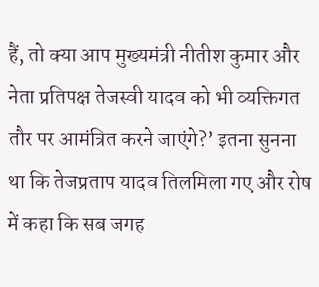हैं, तो क्या आप मुख्यमंत्री नीतीश कुमार और नेता प्रतिपक्ष तेजस्वी यादव को भी व्यक्तिगत तौर पर आमंत्रित करने जाएंगे?’ इतना सुनना था कि तेजप्रताप यादव तिलमिला गए और रोष में कहा कि सब जगह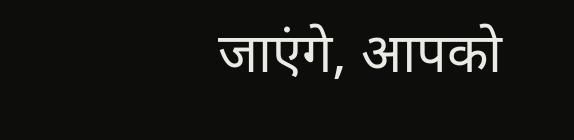जाएंगे, आपको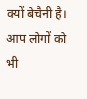क्यों बेचैनी है। आप लोगों को भी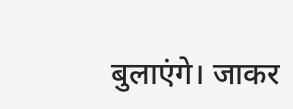बुलाएंगे। जाकर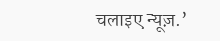चलाइए न्यूज़.’